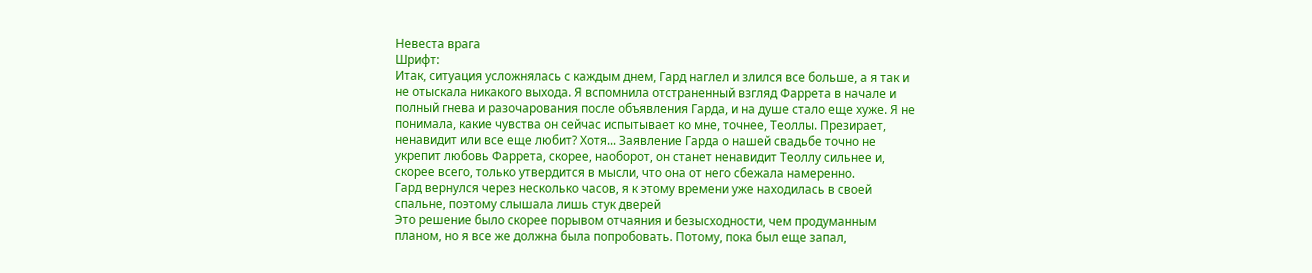Невеста врага
Шрифт:
Итак, ситуация усложнялась с каждым днем, Гард наглел и злился все больше, а я так и не отыскала никакого выхода. Я вспомнила отстраненный взгляд Фаррета в начале и полный гнева и разочарования после объявления Гарда, и на душе стало еще хуже. Я не понимала, какие чувства он сейчас испытывает ко мне, точнее, Теоллы. Презирает, ненавидит или все еще любит? Хотя... Заявление Гарда о нашей свадьбе точно не укрепит любовь Фаррета, скорее, наоборот, он станет ненавидит Теоллу сильнее и, скорее всего, только утвердится в мысли, что она от него сбежала намеренно.
Гард вернулся через несколько часов, я к этому времени уже находилась в своей спальне, поэтому слышала лишь стук дверей
Это решение было скорее порывом отчаяния и безысходности, чем продуманным планом, но я все же должна была попробовать. Потому, пока был еще запал,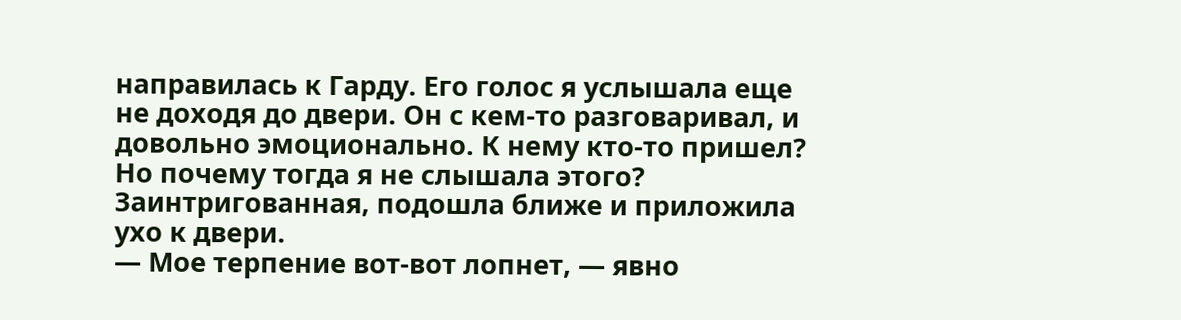направилась к Гарду. Его голос я услышала еще не доходя до двери. Он с кем-то разговаривал, и довольно эмоционально. К нему кто-то пришел? Но почему тогда я не слышала этого? Заинтригованная, подошла ближе и приложила ухо к двери.
— Мое терпение вот-вот лопнет, — явно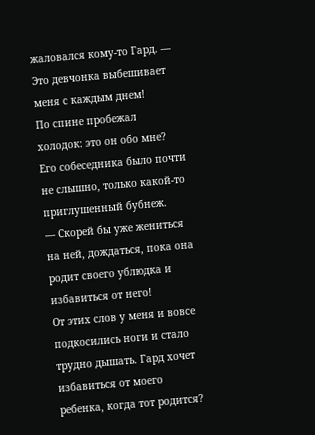жаловался кому-то Гард. — Это девчонка выбешивает меня с каждым днем!
По спине пробежал холодок: это он обо мне? Его собеседника было почти не слышно, только какой-то приглушенный бубнеж.
— Скорей бы уже жениться на ней, дождаться, пока она родит своего ублюдка и избавиться от него!
От этих слов у меня и вовсе подкосились ноги и стало трудно дышать. Гард хочет избавиться от моего ребенка, когда тот родится?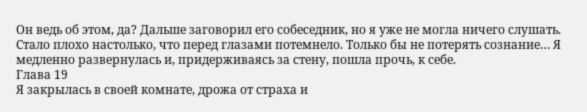Он ведь об этом, да? Дальше заговорил его собеседник, но я уже не могла ничего слушать. Стало плохо настолько, что перед глазами потемнело. Только бы не потерять сознание… Я медленно развернулась и, придерживаясь за стену, пошла прочь, к себе.
Глава 19
Я закрылась в своей комнате, дрожа от страха и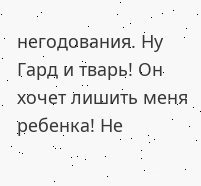негодования. Ну Гард и тварь! Он хочет лишить меня ребенка! Не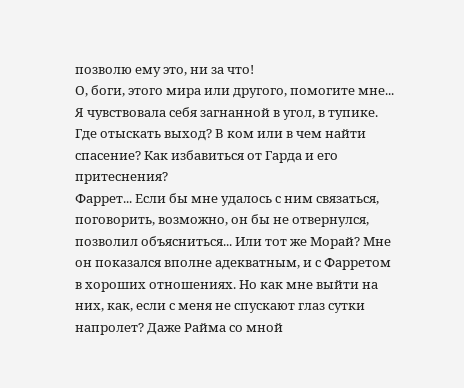позволю ему это, ни за что!
О, боги, этого мира или другого, помогите мне... Я чувствовала себя загнанной в угол, в тупике. Где отыскать выход? В ком или в чем найти спасение? Как избавиться от Гарда и его притеснения?
Фаррет... Если бы мне удалось с ним связаться, поговорить, возможно, он бы не отвернулся, позволил объясниться... Или тот же Морай? Мне он показался вполне адекватным, и с Фарретом в хороших отношениях. Но как мне выйти на них, как, если с меня не спускают глаз сутки напролет? Даже Райма со мной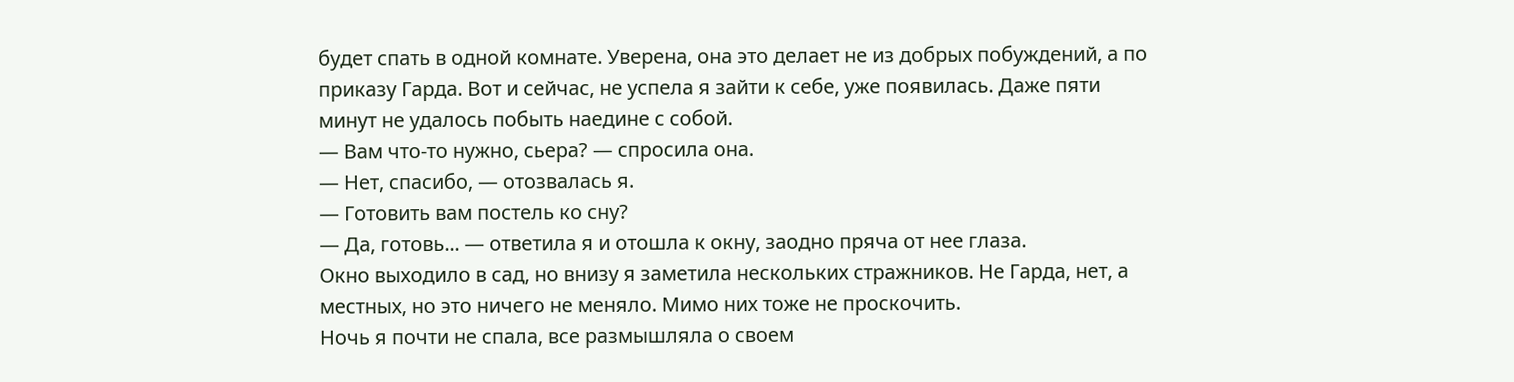будет спать в одной комнате. Уверена, она это делает не из добрых побуждений, а по приказу Гарда. Вот и сейчас, не успела я зайти к себе, уже появилась. Даже пяти минут не удалось побыть наедине с собой.
— Вам что-то нужно, сьера? — спросила она.
— Нет, спасибо, — отозвалась я.
— Готовить вам постель ко сну?
— Да, готовь... — ответила я и отошла к окну, заодно пряча от нее глаза.
Окно выходило в сад, но внизу я заметила нескольких стражников. Не Гарда, нет, а местных, но это ничего не меняло. Мимо них тоже не проскочить.
Ночь я почти не спала, все размышляла о своем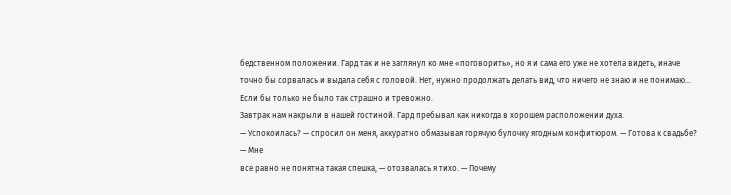бедственном положении. Гард так и не заглянул ко мне «поговорить», но я и сама его уже не хотела видеть, иначе точно бы сорвалась и выдала себя с головой. Нет, нужно продолжать делать вид, что ничего не знаю и не понимаю... Если бы только не было так страшно и тревожно.
Завтрак нам накрыли в нашей гостиной. Гард пребывал как никогда в хорошем расположении духа.
— Успокоилась? — спросил он меня, аккуратно обмазывая горячую булочку ягодным конфитюром. — Готова к свадьбе?
— Мне
все равно не понятна такая спешка, — отозвалась я тихо. — Почему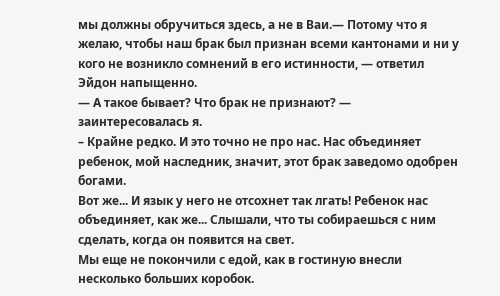мы должны обручиться здесь, а не в Ваи.— Потому что я желаю, чтобы наш брак был признан всеми кантонами и ни у кого не возникло сомнений в его истинности, — ответил Эйдон напыщенно.
— А такое бывает? Что брак не признают? — заинтересовалась я.
– Крайне редко. И это точно не про нас. Нас объединяет ребенок, мой наследник, значит, этот брак заведомо одобрен богами.
Вот же... И язык у него не отсохнет так лгать! Ребенок нас объединяет, как же... Слышали, что ты собираешься с ним сделать, когда он появится на свет.
Мы еще не покончили с едой, как в гостиную внесли несколько больших коробок.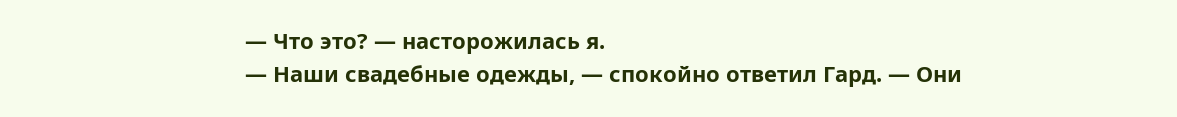— Что это? — насторожилась я.
— Наши свадебные одежды, — спокойно ответил Гард. — Они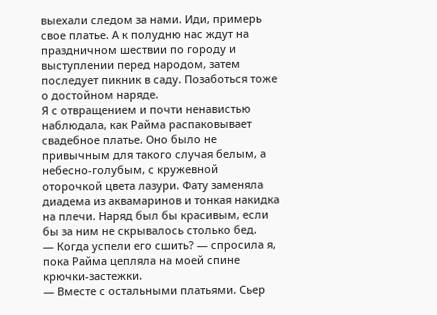выехали следом за нами. Иди, примерь свое платье. А к полудню нас ждут на праздничном шествии по городу и выступлении перед народом, затем последует пикник в саду. Позаботься тоже о достойном наряде.
Я с отвращением и почти ненавистью наблюдала, как Райма распаковывает свадебное платье. Оно было не привычным для такого случая белым, а небесно-голубым, с кружевной оторочкой цвета лазури. Фату заменяла диадема из аквамаринов и тонкая накидка на плечи. Наряд был бы красивым, если бы за ним не скрывалось столько бед.
— Когда успели его сшить? — спросила я, пока Райма цепляла на моей спине крючки-застежки.
— Вместе с остальными платьями. Сьер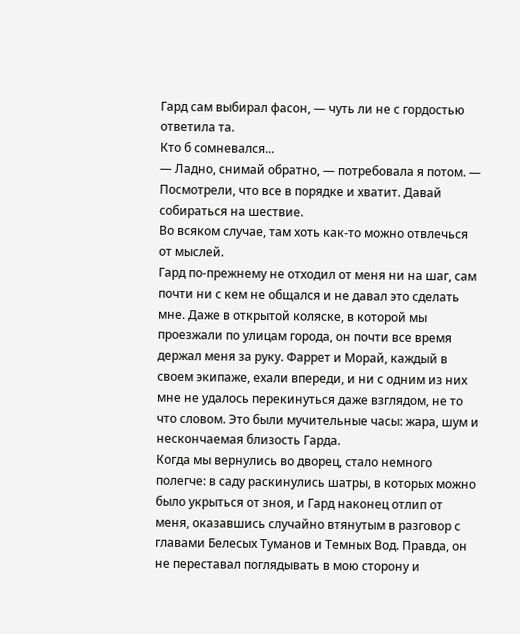Гард сам выбирал фасон, — чуть ли не с гордостью ответила та.
Кто б сомневался...
— Ладно, снимай обратно, — потребовала я потом. — Посмотрели, что все в порядке и хватит. Давай собираться на шествие.
Во всяком случае, там хоть как-то можно отвлечься от мыслей.
Гард по-прежнему не отходил от меня ни на шаг, сам почти ни с кем не общался и не давал это сделать мне. Даже в открытой коляске, в которой мы проезжали по улицам города, он почти все время держал меня за руку. Фаррет и Морай, каждый в своем экипаже, ехали впереди, и ни с одним из них мне не удалось перекинуться даже взглядом, не то что словом. Это были мучительные часы: жара, шум и нескончаемая близость Гарда.
Когда мы вернулись во дворец, стало немного полегче: в саду раскинулись шатры, в которых можно было укрыться от зноя, и Гард наконец отлип от меня, оказавшись случайно втянутым в разговор с главами Белесых Туманов и Темных Вод. Правда, он не переставал поглядывать в мою сторону и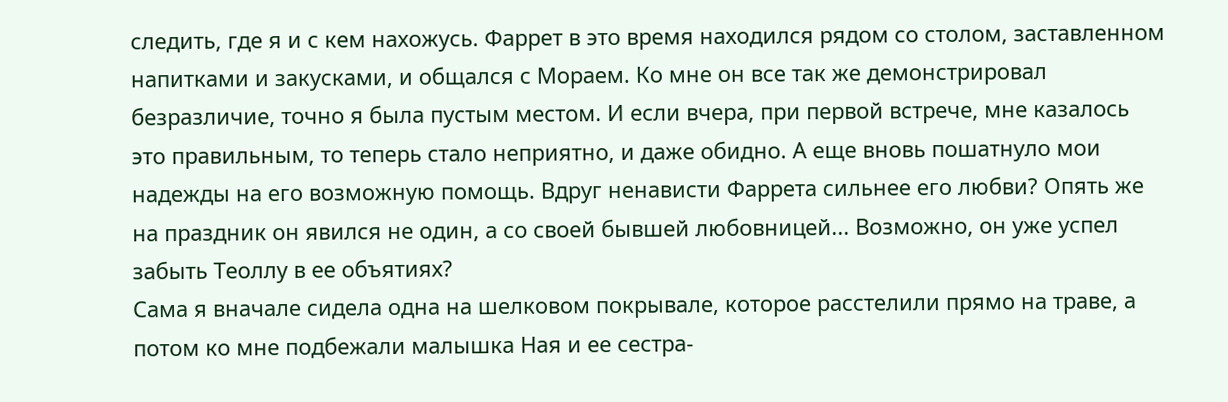следить, где я и с кем нахожусь. Фаррет в это время находился рядом со столом, заставленном напитками и закусками, и общался с Мораем. Ко мне он все так же демонстрировал безразличие, точно я была пустым местом. И если вчера, при первой встрече, мне казалось это правильным, то теперь стало неприятно, и даже обидно. А еще вновь пошатнуло мои надежды на его возможную помощь. Вдруг ненависти Фаррета сильнее его любви? Опять же на праздник он явился не один, а со своей бывшей любовницей... Возможно, он уже успел забыть Теоллу в ее объятиях?
Сама я вначале сидела одна на шелковом покрывале, которое расстелили прямо на траве, а потом ко мне подбежали малышка Ная и ее сестра-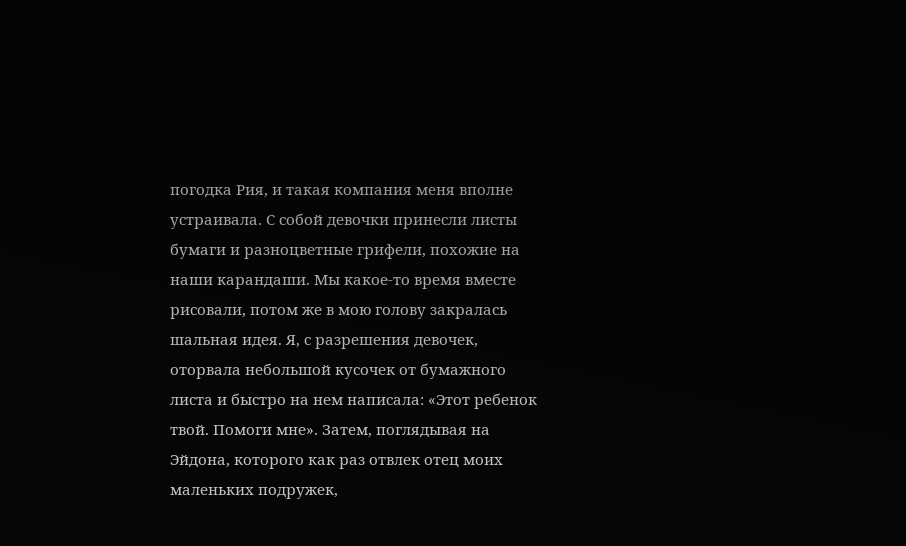погодка Рия, и такая компания меня вполне устраивала. С собой девочки принесли листы бумаги и разноцветные грифели, похожие на наши карандаши. Мы какое-то время вместе рисовали, потом же в мою голову закралась шальная идея. Я, с разрешения девочек, оторвала небольшой кусочек от бумажного листа и быстро на нем написала: «Этот ребенок твой. Помоги мне». Затем, поглядывая на Эйдона, которого как раз отвлек отец моих маленьких подружек,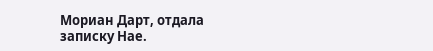Мориан Дарт, отдала записку Нае.